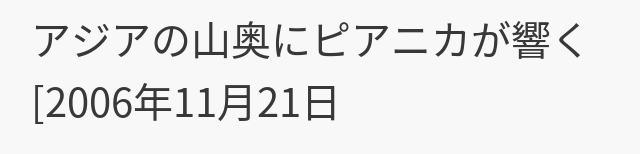アジアの山奥にピアニカが響く[2006年11月21日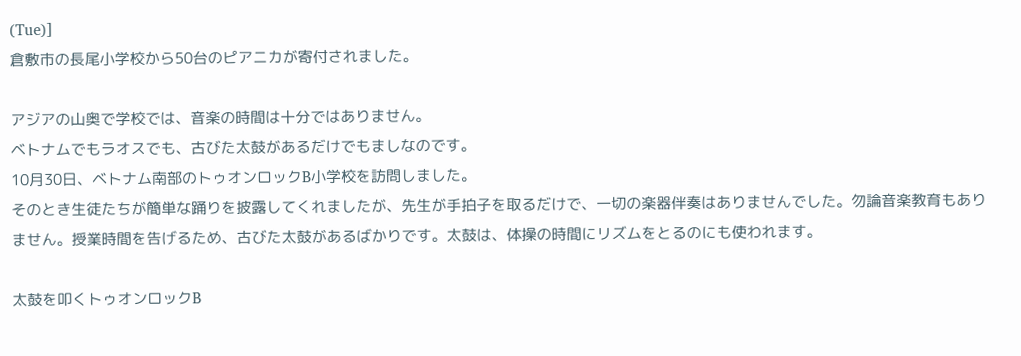(Tue)]
倉敷市の長尾小学校から50台のピアニカが寄付されました。

アジアの山奥で学校では、音楽の時間は十分ではありません。
ベトナムでもラオスでも、古びた太鼓があるだけでもましなのです。
10月30日、ベトナム南部のトゥオンロックB小学校を訪問しました。
そのとき生徒たちが簡単な踊りを披露してくれましたが、先生が手拍子を取るだけで、一切の楽器伴奏はありませんでした。勿論音楽教育もありません。授業時間を告げるため、古びた太鼓があるばかりです。太鼓は、体操の時間にリズムをとるのにも使われます。

太鼓を叩くトゥオンロックB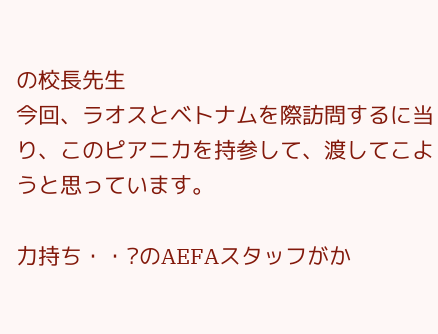の校長先生
今回、ラオスとベトナムを際訪問するに当り、このピアニカを持参して、渡してこようと思っています。

力持ち・・?のAEFAスタッフがか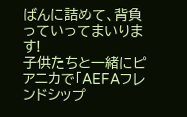ばんに詰めて、背負っていってまいります!
子供たちと一緒にピアニカで「AEFAフレンドシップ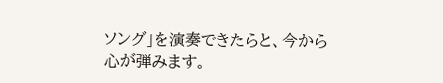ソング」を演奏できたらと、今から
心が弾みます。